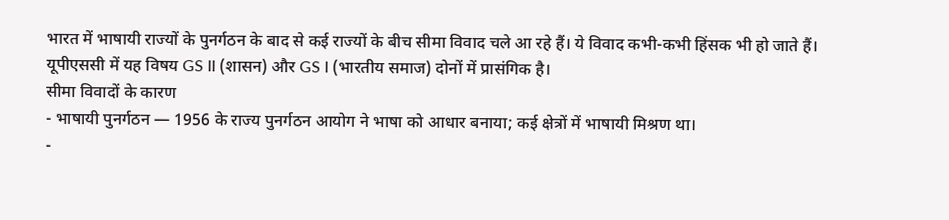भारत में भाषायी राज्यों के पुनर्गठन के बाद से कई राज्यों के बीच सीमा विवाद चले आ रहे हैं। ये विवाद कभी-कभी हिंसक भी हो जाते हैं। यूपीएससी में यह विषय GS II (शासन) और GS I (भारतीय समाज) दोनों में प्रासंगिक है।
सीमा विवादों के कारण
- भाषायी पुनर्गठन — 1956 के राज्य पुनर्गठन आयोग ने भाषा को आधार बनाया; कई क्षेत्रों में भाषायी मिश्रण था।
-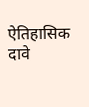ऐतिहासिक दावे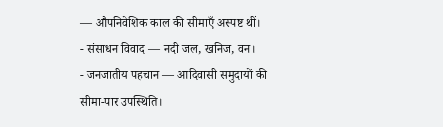— औपनिवेशिक काल की सीमाएँ अस्पष्ट थीं।
- संसाधन विवाद — नदी जल, खनिज, वन।
- जनजातीय पहचान — आदिवासी समुदायों की सीमा-पार उपस्थिति।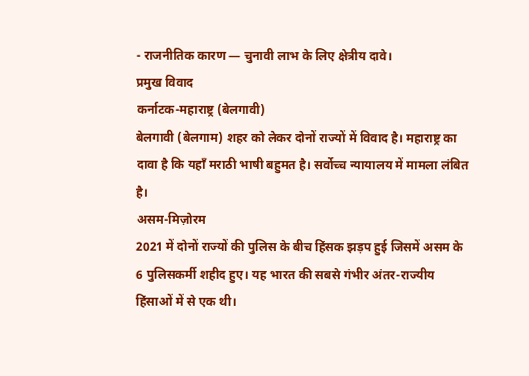- राजनीतिक कारण — चुनावी लाभ के लिए क्षेत्रीय दावे।
प्रमुख विवाद
कर्नाटक-महाराष्ट्र (बेलगावी)
बेलगावी (बेलगाम) शहर को लेकर दोनों राज्यों में विवाद है। महाराष्ट्र का दावा है कि यहाँ मराठी भाषी बहुमत है। सर्वोच्च न्यायालय में मामला लंबित है।
असम-मिज़ोरम
2021 में दोनों राज्यों की पुलिस के बीच हिंसक झड़प हुई जिसमें असम के 6 पुलिसकर्मी शहीद हुए। यह भारत की सबसे गंभीर अंतर-राज्यीय हिंसाओं में से एक थी।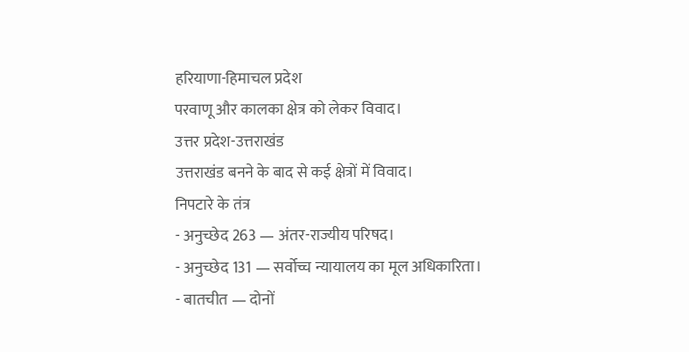हरियाणा-हिमाचल प्रदेश
परवाणू और कालका क्षेत्र को लेकर विवाद।
उत्तर प्रदेश-उत्तराखंड
उत्तराखंड बनने के बाद से कई क्षेत्रों में विवाद।
निपटारे के तंत्र
- अनुच्छेद 263 — अंतर-राज्यीय परिषद।
- अनुच्छेद 131 — सर्वोच्च न्यायालय का मूल अधिकारिता।
- बातचीत — दोनों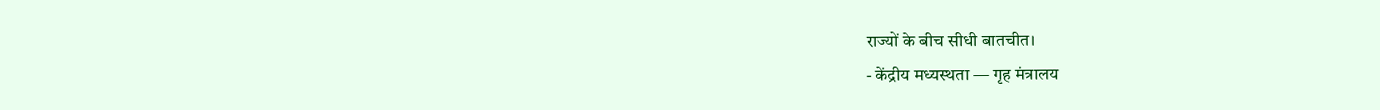राज्यों के बीच सीधी बातचीत।
- केंद्रीय मध्यस्थता — गृह मंत्रालय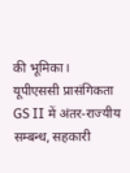की भूमिका।
यूपीएससी प्रासंगिकता
GS II में अंतर-राज्यीय सम्बन्ध, सहकारी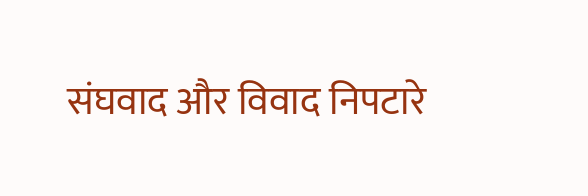संघवाद और विवाद निपटारे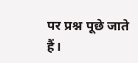पर प्रश्न पूछे जाते हैं।